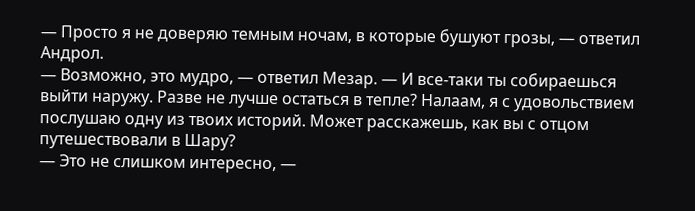— Просто я не доверяю темным ночам, в которые бушуют грозы, — ответил Андрол.
— Возможно, это мудро, — ответил Мезар. — И все-таки ты собираешься выйти наружу. Разве не лучше остаться в тепле? Налаам, я с удовольствием послушаю одну из твоих историй. Может расскажешь, как вы с отцом путешествовали в Шару?
— Это не слишком интересно, —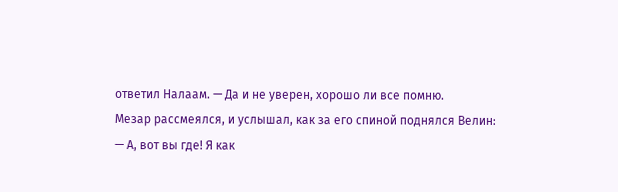ответил Налаам. — Да и не уверен, хорошо ли все помню.
Мезар рассмеялся, и услышал, как за его спиной поднялся Велин:
— А, вот вы где! Я как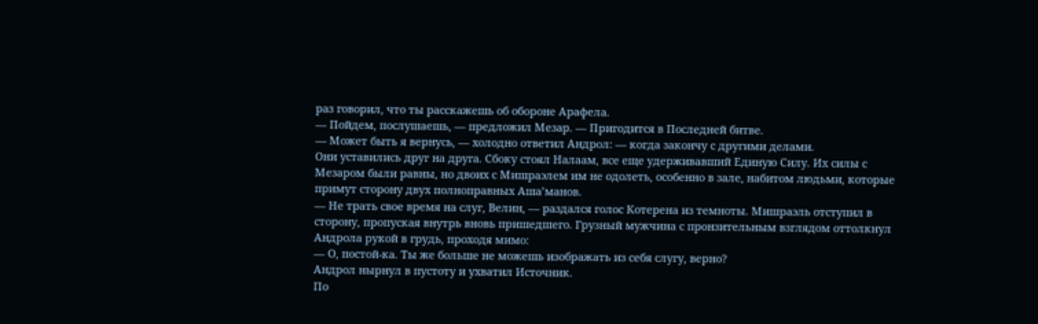раз говорил, что ты расскажешь об обороне Арафела.
— Пойдем, послушаешь, — предложил Мезар. — Пригодится в Последней битве.
— Может быть я вернусь, — холодно ответил Андрол: — когда закончу с другими делами.
Они уставились друг на друга. Сбоку стоял Налаам, все еще удерживавший Единую Силу. Их силы с Мезаром были равны, но двоих с Мишраэлем им не одолеть, особенно в зале, набитом людьми, которые примут сторону двух полноправных Аша’манов.
— Не трать свое время на слуг, Велин, — раздался голос Котерена из темноты. Мишраэль отступил в сторону, пропуская внутрь вновь пришедшего. Грузный мужчина с пронзительным взглядом оттолкнул Андрола рукой в грудь, проходя мимо:
— О, постой-ка. Ты же больше не можешь изображать из себя слугу, верно?
Андрол нырнул в пустоту и ухватил Источник.
По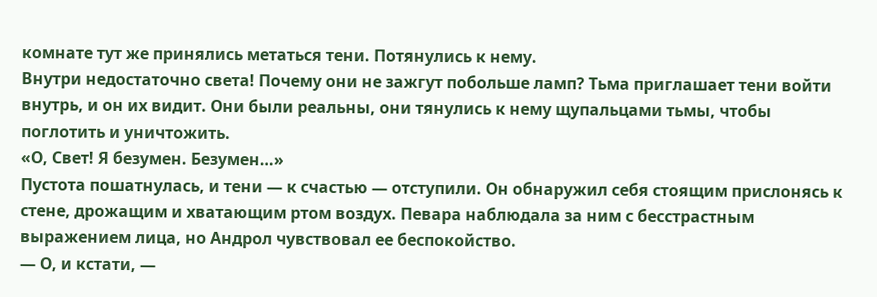комнате тут же принялись метаться тени. Потянулись к нему.
Внутри недостаточно света! Почему они не зажгут побольше ламп? Тьма приглашает тени войти внутрь, и он их видит. Они были реальны, они тянулись к нему щупальцами тьмы, чтобы поглотить и уничтожить.
«О, Свет! Я безумен. Безумен…»
Пустота пошатнулась, и тени — к счастью — отступили. Он обнаружил себя стоящим прислонясь к стене, дрожащим и хватающим ртом воздух. Певара наблюдала за ним с бесстрастным выражением лица, но Андрол чувствовал ее беспокойство.
— О, и кстати, —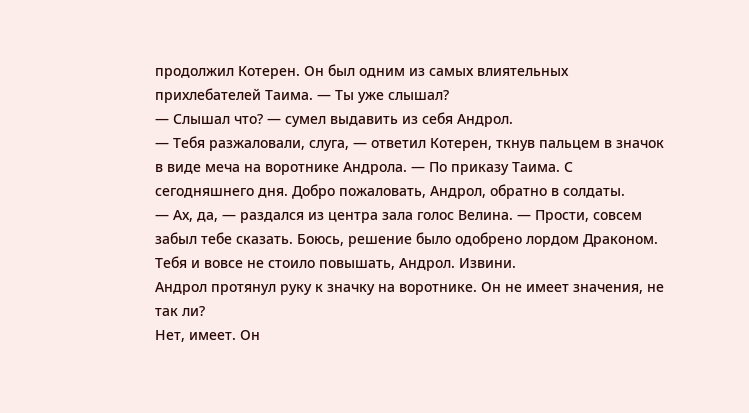продолжил Котерен. Он был одним из самых влиятельных прихлебателей Таима. — Ты уже слышал?
— Слышал что? — сумел выдавить из себя Андрол.
— Тебя разжаловали, слуга, — ответил Котерен, ткнув пальцем в значок в виде меча на воротнике Андрола. — По приказу Таима. С сегодняшнего дня. Добро пожаловать, Андрол, обратно в солдаты.
— Ах, да, — раздался из центра зала голос Велина. — Прости, совсем забыл тебе сказать. Боюсь, решение было одобрено лордом Драконом. Тебя и вовсе не стоило повышать, Андрол. Извини.
Андрол протянул руку к значку на воротнике. Он не имеет значения, не так ли?
Нет, имеет. Он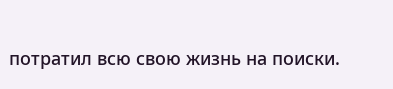потратил всю свою жизнь на поиски.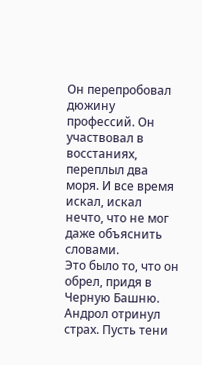Он перепробовал дюжину профессий. Он участвовал в восстаниях, переплыл два моря. И все время искал, искал нечто, что не мог даже объяснить словами.
Это было то, что он обрел, придя в Черную Башню.
Андрол отринул страх. Пусть тени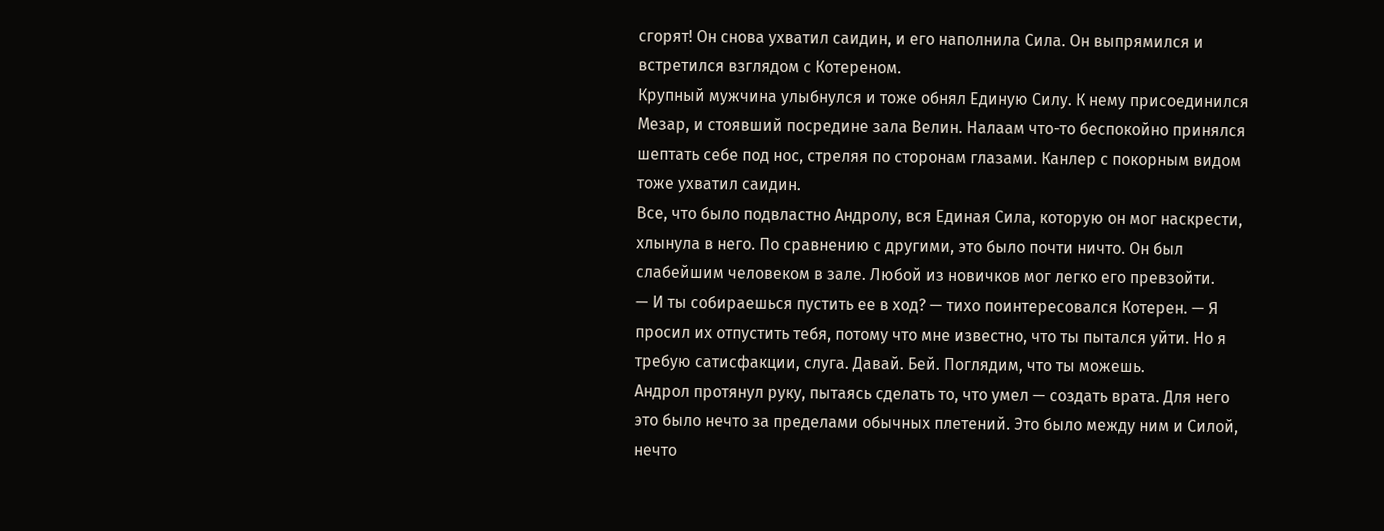сгорят! Он снова ухватил саидин, и его наполнила Сила. Он выпрямился и встретился взглядом с Котереном.
Крупный мужчина улыбнулся и тоже обнял Единую Силу. К нему присоединился Мезар, и стоявший посредине зала Велин. Налаам что-то беспокойно принялся шептать себе под нос, стреляя по сторонам глазами. Канлер с покорным видом тоже ухватил саидин.
Все, что было подвластно Андролу, вся Единая Сила, которую он мог наскрести, хлынула в него. По сравнению с другими, это было почти ничто. Он был слабейшим человеком в зале. Любой из новичков мог легко его превзойти.
— И ты собираешься пустить ее в ход? — тихо поинтересовался Котерен. — Я просил их отпустить тебя, потому что мне известно, что ты пытался уйти. Но я требую сатисфакции, слуга. Давай. Бей. Поглядим, что ты можешь.
Андрол протянул руку, пытаясь сделать то, что умел — создать врата. Для него это было нечто за пределами обычных плетений. Это было между ним и Силой, нечто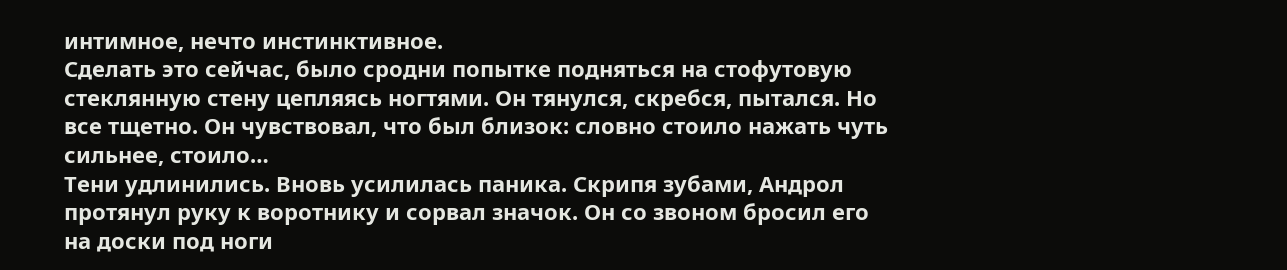интимное, нечто инстинктивное.
Сделать это сейчас, было сродни попытке подняться на стофутовую стеклянную стену цепляясь ногтями. Он тянулся, скребся, пытался. Но все тщетно. Он чувствовал, что был близок: словно стоило нажать чуть сильнее, стоило…
Тени удлинились. Вновь усилилась паника. Скрипя зубами, Андрол протянул руку к воротнику и сорвал значок. Он со звоном бросил его на доски под ноги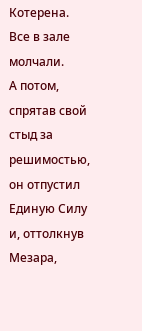Котерена. Все в зале молчали.
А потом, спрятав свой стыд за решимостью, он отпустил Единую Силу и, оттолкнув Мезара,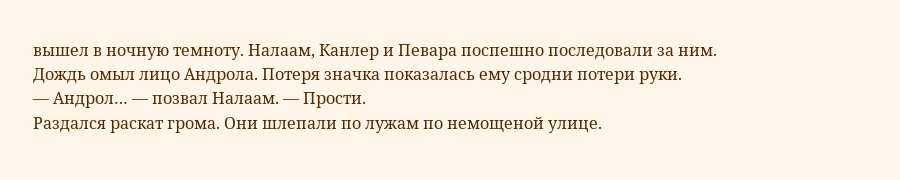вышел в ночную темноту. Налаам, Канлер и Певара поспешно последовали за ним.
Дождь омыл лицо Андрола. Потеря значка показалась ему сродни потери руки.
— Андрол… — позвал Налаам. — Прости.
Раздался раскат грома. Они шлепали по лужам по немощеной улице.